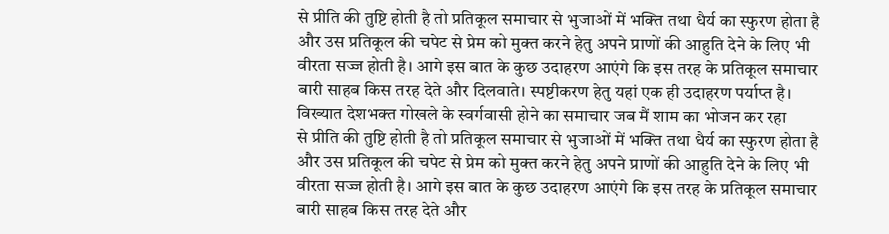से प्रीति की तुष्टि होती है तो प्रतिकूल समाचार से भुजाओं में भक्ति तथा धैर्य का स्फुरण होता है और उस प्रतिकूल की चपेट से प्रेम को मुक्त करने हेतु अपने प्राणों की आहुति देने के लिए भी वीरता सज्ज होती है। आगे इस बात के कुछ उदाहरण आएंगे कि इस तरह के प्रतिकूल समाचार बारी साहब किस तरह देते और दिलवाते। स्पष्टीकरण हेतु यहां एक ही उदाहरण पर्याप्त है। विख्यात देशभक्त गोखले के स्वर्गवासी होने का समाचार जब मैं शाम का भोजन कर रहा
से प्रीति की तुष्टि होती है तो प्रतिकूल समाचार से भुजाओं में भक्ति तथा धैर्य का स्फुरण होता है और उस प्रतिकूल की चपेट से प्रेम को मुक्त करने हेतु अपने प्राणों की आहुति देने के लिए भी वीरता सज्ज होती है। आगे इस बात के कुछ उदाहरण आएंगे कि इस तरह के प्रतिकूल समाचार बारी साहब किस तरह देते और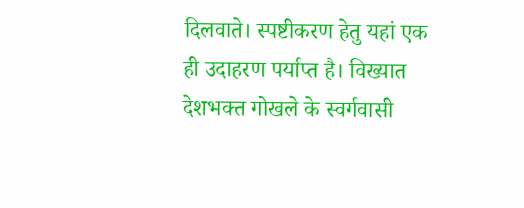दिलवाते। स्पष्टीकरण हेतु यहां एक ही उदाहरण पर्याप्त है। विख्यात देशभक्त गोखले के स्वर्गवासी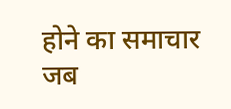होने का समाचार जब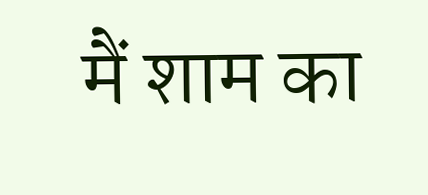मैं शाम का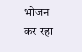भोजन कर रहा